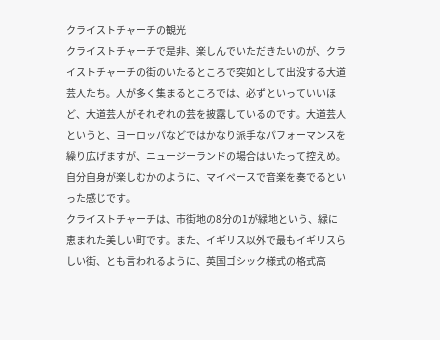クライストチャーチの観光
クライストチャーチで是非、楽しんでいただきたいのが、クライストチャーチの街のいたるところで突如として出没する大道芸人たち。人が多く集まるところでは、必ずといっていいほど、大道芸人がそれぞれの芸を披露しているのです。大道芸人というと、ヨーロッパなどではかなり派手なパフォーマンスを繰り広げますが、ニュージーランドの場合はいたって控えめ。自分自身が楽しむかのように、マイペースで音楽を奏でるといった感じです。
クライストチャーチは、市街地の8分の1が緑地という、緑に恵まれた美しい町です。また、イギリス以外で最もイギリスらしい街、とも言われるように、英国ゴシック様式の格式高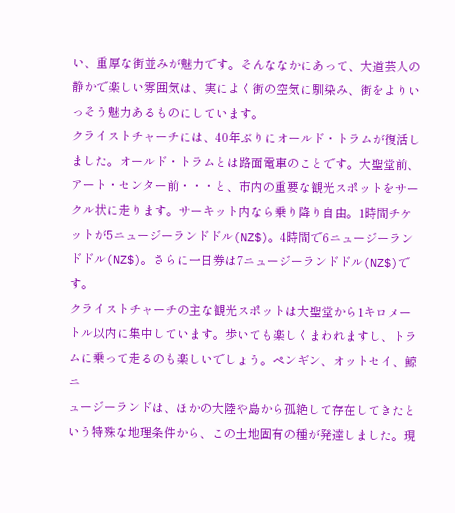い、重厚な街並みが魅力です。そんななかにあって、大道芸人の静かで楽しい雰囲気は、実によく街の空気に馴染み、街をよりいっそう魅力あるものにしています。
クライストチャーチには、40年ぶりにオールド・トラムが復活しました。オールド・トラムとは路面電車のことです。大聖堂前、アート・センター前・・・と、市内の重要な観光スポットをサークル状に走ります。サーキット内なら乗り降り自由。1時間チケットが5ニュージーランドドル(NZ$)。4時間で6ニュージーランドドル(NZ$)。さらに一日券は7ニュージーランドドル(NZ$)です。
クライストチャーチの主な観光スポットは大聖堂から1キロメートル以内に集中しています。歩いても楽しくまわれますし、トラムに乗って走るのも楽しいでしょう。ペンギン、オットセイ、鯨
ニ
ュージーランドは、ほかの大陸や島から孤絶して存在してきたという特殊な地理条件から、この土地固有の種が発達しました。現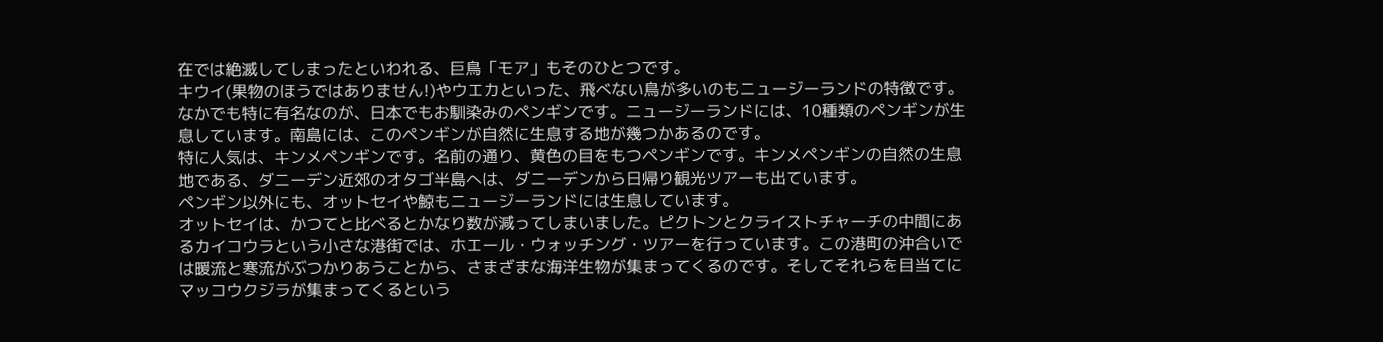在では絶滅してしまったといわれる、巨鳥「モア」もそのひとつです。
キウイ(果物のほうではありません!)やウエカといった、飛べない鳥が多いのもニュージーランドの特徴です。なかでも特に有名なのが、日本でもお馴染みのペンギンです。ニュージーランドには、10種類のペンギンが生息しています。南島には、このペンギンが自然に生息する地が幾つかあるのです。
特に人気は、キンメペンギンです。名前の通り、黄色の目をもつペンギンです。キンメペンギンの自然の生息地である、ダニーデン近郊のオタゴ半島へは、ダニーデンから日帰り観光ツアーも出ています。
ペンギン以外にも、オットセイや鯨もニュージーランドには生息しています。
オットセイは、かつてと比べるとかなり数が減ってしまいました。ピクトンとクライストチャーチの中間にあるカイコウラという小さな港街では、ホエール・ウォッチング・ツアーを行っています。この港町の沖合いでは暖流と寒流がぶつかりあうことから、さまざまな海洋生物が集まってくるのです。そしてそれらを目当てにマッコウクジラが集まってくるという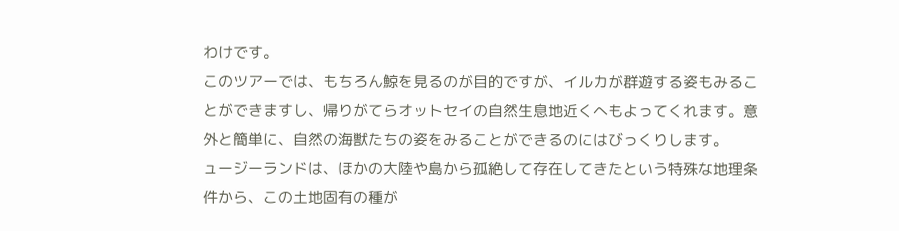わけです。
このツアーでは、もちろん鯨を見るのが目的ですが、イルカが群遊する姿もみることができますし、帰りがてらオットセイの自然生息地近くへもよってくれます。意外と簡単に、自然の海獣たちの姿をみることができるのにはびっくりします。
ュージーランドは、ほかの大陸や島から孤絶して存在してきたという特殊な地理条件から、この土地固有の種が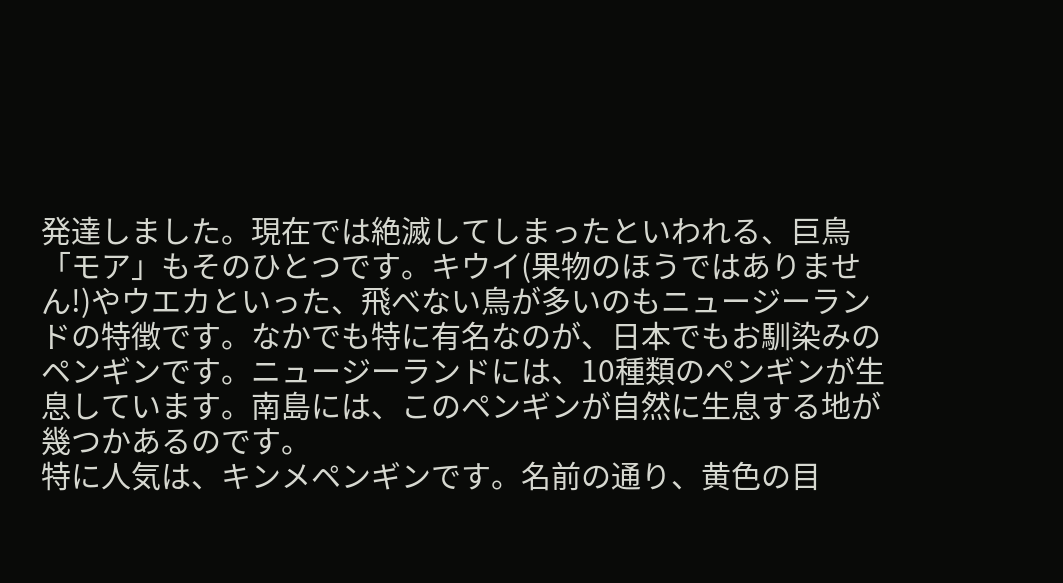発達しました。現在では絶滅してしまったといわれる、巨鳥「モア」もそのひとつです。キウイ(果物のほうではありません!)やウエカといった、飛べない鳥が多いのもニュージーランドの特徴です。なかでも特に有名なのが、日本でもお馴染みのペンギンです。ニュージーランドには、10種類のペンギンが生息しています。南島には、このペンギンが自然に生息する地が幾つかあるのです。
特に人気は、キンメペンギンです。名前の通り、黄色の目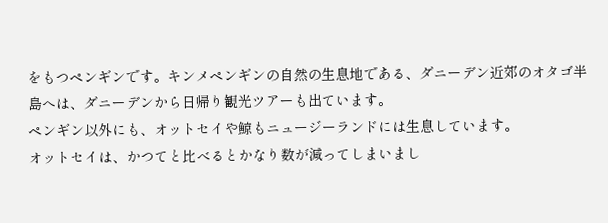をもつペンギンです。キンメペンギンの自然の生息地である、ダニーデン近郊のオタゴ半島へは、ダニーデンから日帰り観光ツアーも出ています。
ペンギン以外にも、オットセイや鯨もニュージーランドには生息しています。
オットセイは、かつてと比べるとかなり数が減ってしまいまし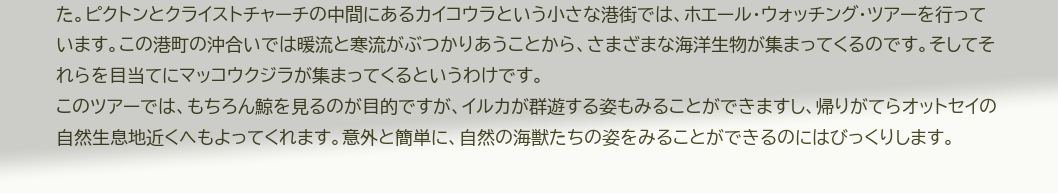た。ピクトンとクライストチャーチの中間にあるカイコウラという小さな港街では、ホエール・ウォッチング・ツアーを行っています。この港町の沖合いでは暖流と寒流がぶつかりあうことから、さまざまな海洋生物が集まってくるのです。そしてそれらを目当てにマッコウクジラが集まってくるというわけです。
このツアーでは、もちろん鯨を見るのが目的ですが、イルカが群遊する姿もみることができますし、帰りがてらオットセイの自然生息地近くへもよってくれます。意外と簡単に、自然の海獣たちの姿をみることができるのにはびっくりします。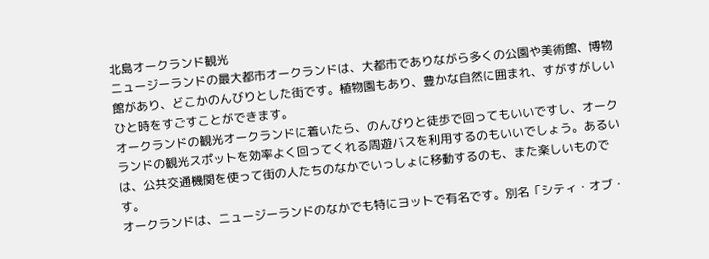北島オークランド観光
ニュージーランドの最大都市オークランドは、大都市でありながら多くの公園や美術館、博物館があり、どこかのんびりとした街です。植物園もあり、豊かな自然に囲まれ、すがすがしいひと時をすごすことができます。
オークランドの観光オークランドに着いたら、のんびりと徒歩で回ってもいいですし、オークランドの観光スポットを効率よく回ってくれる周遊バスを利用するのもいいでしょう。あるいは、公共交通機関を使って街の人たちのなかでいっしょに移動するのも、また楽しいものです。
オークランドは、ニュージーランドのなかでも特にヨットで有名です。別名「シティ・オブ・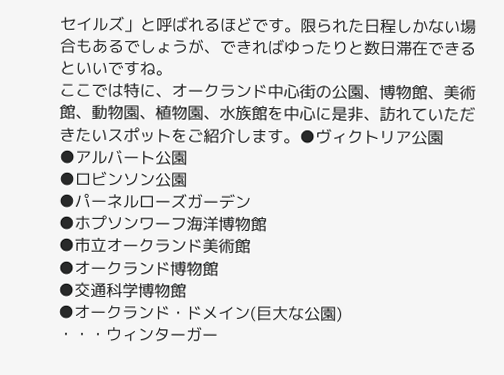セイルズ」と呼ばれるほどです。限られた日程しかない場合もあるでしょうが、できればゆったりと数日滞在できるといいですね。
ここでは特に、オークランド中心街の公園、博物館、美術館、動物園、植物園、水族館を中心に是非、訪れていただきたいスポットをご紹介します。●ヴィクトリア公園
●アルバート公園
●ロビンソン公園
●パーネルローズガーデン
●ホプソンワーフ海洋博物館
●市立オークランド美術館
●オークランド博物館
●交通科学博物館
●オークランド・ドメイン(巨大な公園)
・・・ウィンターガー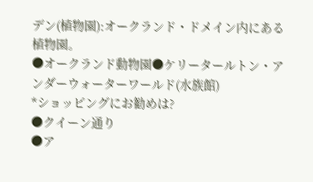デン(植物園):オークランド・ドメイン内にある植物園。
●オークランド動物園●ケリータールトン・アンダーウォーターワールド(水族館)
*ショッピングにお勧めは?
●クイーン通り
●ア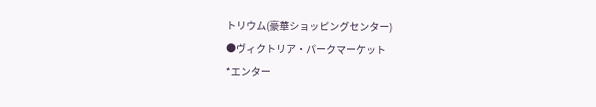トリウム(豪華ショッピングセンター)
●ヴィクトリア・パークマーケット
*エンター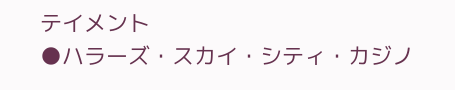テイメント
●ハラーズ・スカイ・シティ・カジノ